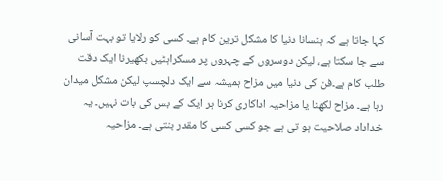کہا جاتا ہے کہ ہنسانا دنیا کا مشکل ترین کام ہے۔ کسی کو رلایا تو بہت آسانی سے جا سکتا ہے، لیکن دوسروں کے چہروں پر مسکراہٹیں بکھیرنا ایک دقت طلب کام ہے۔فن کی دنیا میں مزاح ہمیشہ سے ایک دلچسپ لیکن مشکل میدان رہا ہے۔ مزاح لکھنا یا مزاحیہ اداکاری کرنا ہر ایک کے بس کی بات نہیں۔ یہ خداداد صلاحیت ہو تی ہے جو کسی کسی کا مقدر بنتی ہے۔ مزاحیہ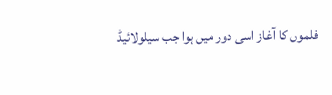فلموں کا آغاز اسی دور میں ہوا جب سیلولائیڈ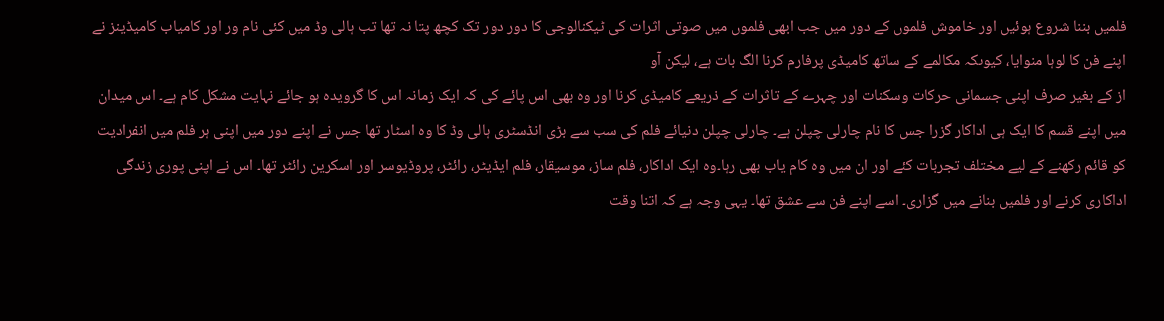فلمیں بننا شروع ہوئیں اور خاموش فلموں کے دور میں جب ابھی فلموں میں صوتی اثرات کی ٹیکنالوجی کا دور دور تک کچھ پتا نہ تھا تب ہالی وڈ میں کئی نام ور اور کامیاب کامیڈینز نے اپنے فن کا لوہا منوایا، کیوںکہ مکالمے کے ساتھ کامیڈی پرفارم کرنا الگ بات ہے، لیکن آو
از کے بغیر صرف اپنی جسمانی حرکات وسکنات اور چہرے کے تاثرات کے ذریعے کامیڈی کرنا اور وہ بھی اس پائے کی کہ ایک زمانہ اس کا گرویدہ ہو جائے نہایت مشکل کام ہے۔ اس میدان میں اپنے قسم کا ایک ہی اداکار گزرا جس کا نام چارلی چپلن ہے۔ چارلی چپلن دنیائے فلم کی سب سے بڑی انڈسٹری ہالی وڈ کا وہ اسٹار تھا جس نے اپنے دور میں اپنی ہر فلم میں انفرادیت کو قائم رکھنے کے لیے مختلف تجربات کئے اور ان میں وہ کام یاب بھی رہا۔وہ ایک اداکار، فلم ساز، موسیقار، فلم ایڈیٹر، رائٹر، پروڈیوسر اور اسکرین رائٹر تھا۔ اس نے اپنی پوری زندگی اداکاری کرنے اور فلمیں بنانے میں گزاری۔ اسے اپنے فن سے عشق تھا۔ یہی وجہ ہے کہ اتنا وقت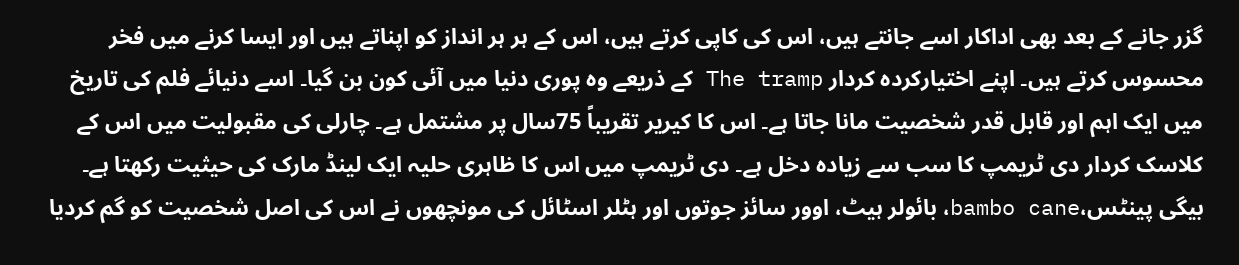گزر جانے کے بعد بھی اداکار اسے جانتے ہیں، اس کی کاپی کرتے ہیں، اس کے ہر ہر انداز کو اپناتے ہیں اور ایسا کرنے میں فخر محسوس کرتے ہیں۔ اپنے اختیارکردہ کردار The tramp کے ذریعے وہ پوری دنیا میں آئی کون بن گیا۔ اسے دنیائے فلم کی تاریخ میں ایک اہم اور قابل قدر شخصیت مانا جاتا ہے۔ اس کا کیریر تقریباً 75سال پر مشتمل ہے۔ چارلی کی مقبولیت میں اس کے کلاسک کردار دی ٹریمپ کا سب سے زیادہ دخل ہے۔ دی ٹریمپ میں اس کا ظاہری حلیہ ایک لینڈ مارک کی حیثیت رکھتا ہے۔ بیگی پینٹس،bambo cane، بائولر ہیٹ، اوور سائز جوتوں اور ہٹلر اسٹائل کی مونچھوں نے اس کی اصل شخصیت کو گم کردیا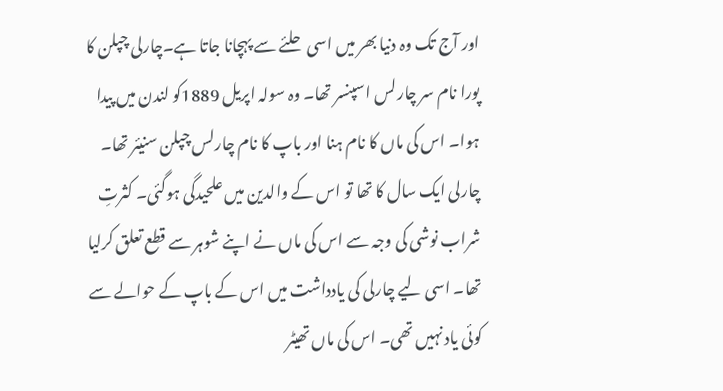اور آج تک وہ دنیا بھر میں اسی حلئے سے پہچانا جاتا ہے۔چارلی چپلن کا پورا نام سر چارلس اسپنسر تھا۔ وہ سولہ اپریل 1889کو لندن میں پیدا ہوا۔ اس کی ماں کا نام ہنا اور باپ کا نام چارلس چپلن سنیئر تھا۔ چارلی ایک سال کا تھا تو اس کے والدین میں علحیدگی ہوگئی۔ کثرتِ شراب نوشی کی وجہ سے اس کی ماں نے اپنے شوہر سے قطع تعلق کرلیا تھا۔ اسی لیے چارلی کی یادداشت میں اس کے باپ کے حوالے سے کوئی یاد نہیں تھی۔ اس کی ماں تھیٹر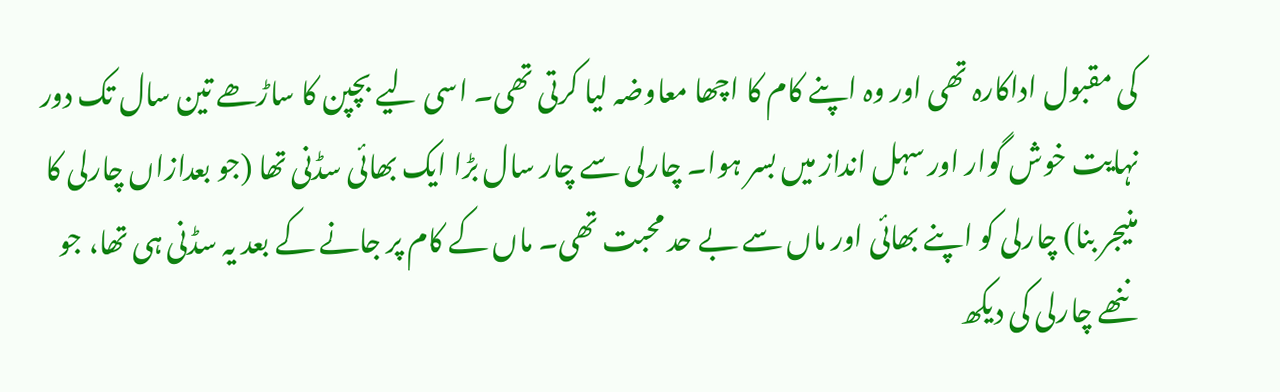کی مقبول اداکارہ تھی اور وہ اپنے کام کا اچھا معاوضہ لیا کرتی تھی۔ اسی لیے بچپن کا ساڑھے تین سال تک دور نہایت خوش گوار اور سہل انداز میں بسر ہوا۔ چارلی سے چار سال بڑا ایک بھائی سڈنی تھا (جو بعدازاں چارلی کا منیجر بنا) چارلی کو اپنے بھائی اور ماں سے بے حد محبت تھی۔ ماں کے کام پر جانے کے بعد یہ سڈنی ہی تھا، جو ننھے چارلی کی دیکھ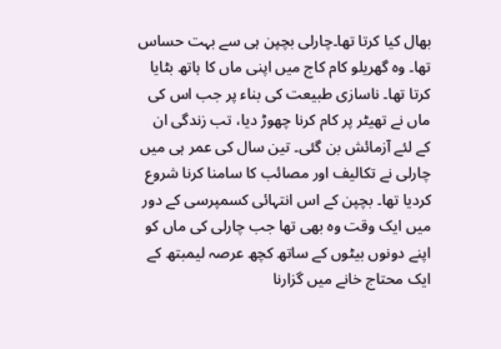بھال کیا کرتا تھا۔چارلی بچپن ہی سے بہت حساس تھا۔ وہ گھریلو کام کاج میں اپنی ماں کا ہاتھ بٹایا کرتا تھا۔ ناسازی طبیعت کی بناء پر جب اس کی ماں نے تھیٹر پر کام کرنا چھوڑ دیا، تب زندگی ان کے لئے آزمائش بن گئی۔ تین سال کی عمر ہی میں چارلی نے تکالیف اور مصائب کا سامنا کرنا شروع کردیا تھا۔ بچپن کے اس انتہائی کسمپرسی کے دور میں ایک وقت وہ بھی تھا جب چارلی کی ماں کو اپنے دونوں بیٹوں کے ساتھ کچھ عرصہ لیمبتھ کے ایک محتاج خانے میں گزارنا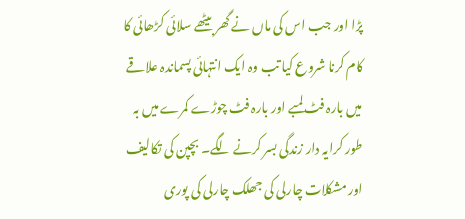پڑا اور جب اس کی ماں نے گھر بیٹھے سلائی کڑھائی کا کام کرنا شروع کیا تب وہ ایک انتہائی پسماندہ علاقے میں بارہ فٹ لمبے اور بارہ فٹ چوڑے کمرے میں بہ طور کرایہ دار زندگی بسر کرنے لگے۔ بچپن کی تکالیف اور مشکلات چارلی کی جھلک چارلی کی پوری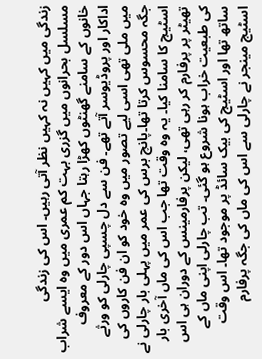زندگی میں کہیں نہ کہیں نظر آتی رہیں۔ اس کی زندگی مسلسل بحرانوں میں گزری بہت کم عمری میں وہ ایسے شراب خانوں کے سامنے گھنٹوں کھڑا رہتا جہاں اس دور کے معروف اداکار اور پروڈیوسر آتے تھے۔ فن سے دل چسپی چارلی کو ورثے میں ملی تھی اسی لیے تصور میں وہ خود کو ان فن کاروں کی جگہ محسوس کرتا تھا۔پانچ برس کی عمر میں پہلی بار چارلی نے اسٹیج کا سامنا کیا۔ یہ وہ وقت تھا جب اس کی ماں آخری بار تھیٹر پر پرفارم کر رہی تھی، لیکن پرفارمینس کے دوران ہی اس کی طبعیت خراب ہونا شروع ہو گئی۔ تب چارلی اپنی ماں کے ساتھ تھا اور اسٹیج کی بیک سائڈ پر موجود تھا۔ اس وقت اسٹیج مینجر نے چارلی سے اس کی ماں کی جگہ پرفارم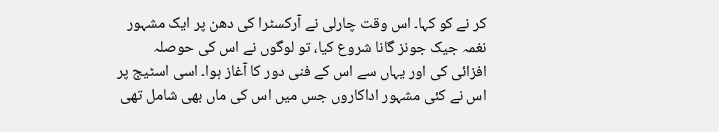کر نے کو کہا۔ اس وقت چارلی نے آرکسٹرا کی دھن پر ایک مشہور نغمہ جیک جونز گانا شروع کیا، تو لوگوں نے اس کی حوصلہ افزائی کی اور یہاں سے اس کے فنی دور کا آغاز ہوا۔ اسی اسٹیج پر اس نے کئی مشہور اداکاروں جس میں اس کی ماں بھی شامل تھی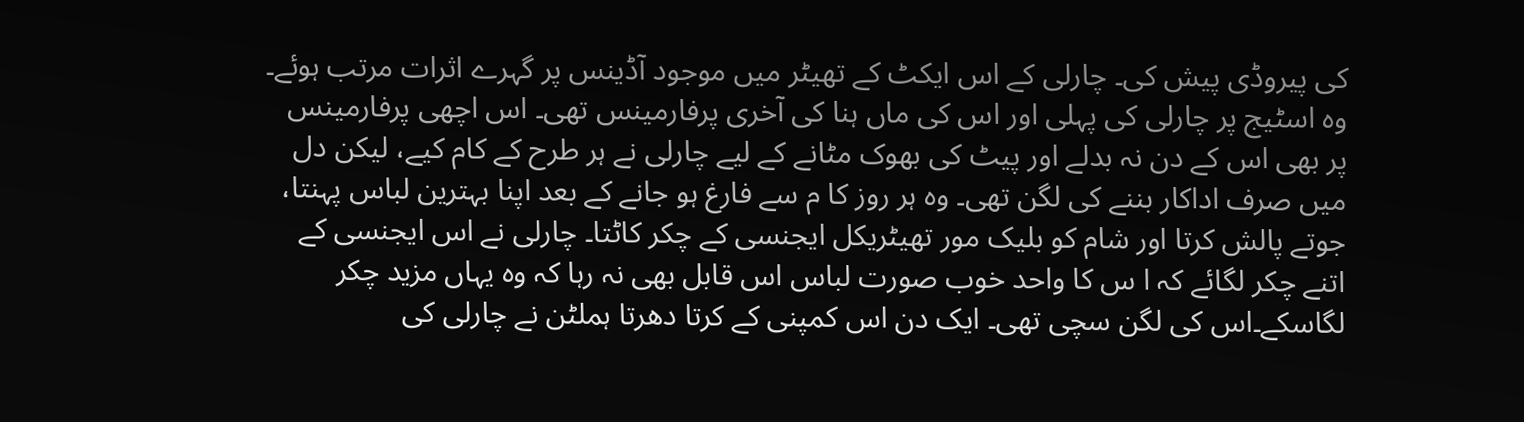کی پیروڈی پیش کی۔ چارلی کے اس ایکٹ کے تھیٹر میں موجود آڈینس پر گہرے اثرات مرتب ہوئے۔ وہ اسٹیج پر چارلی کی پہلی اور اس کی ماں ہنا کی آخری پرفارمینس تھی۔ اس اچھی پرفارمینس پر بھی اس کے دن نہ بدلے اور پیٹ کی بھوک مٹانے کے لیے چارلی نے ہر طرح کے کام کیے، لیکن دل میں صرف اداکار بننے کی لگن تھی۔ وہ ہر روز کا م سے فارغ ہو جانے کے بعد اپنا بہترین لباس پہنتا، جوتے پالش کرتا اور شام کو بلیک مور تھیٹریکل ایجنسی کے چکر کاٹتا۔ چارلی نے اس ایجنسی کے اتنے چکر لگائے کہ ا س کا واحد خوب صورت لباس اس قابل بھی نہ رہا کہ وہ یہاں مزید چکر لگاسکے۔اس کی لگن سچی تھی۔ ایک دن اس کمپنی کے کرتا دھرتا ہملٹن نے چارلی کی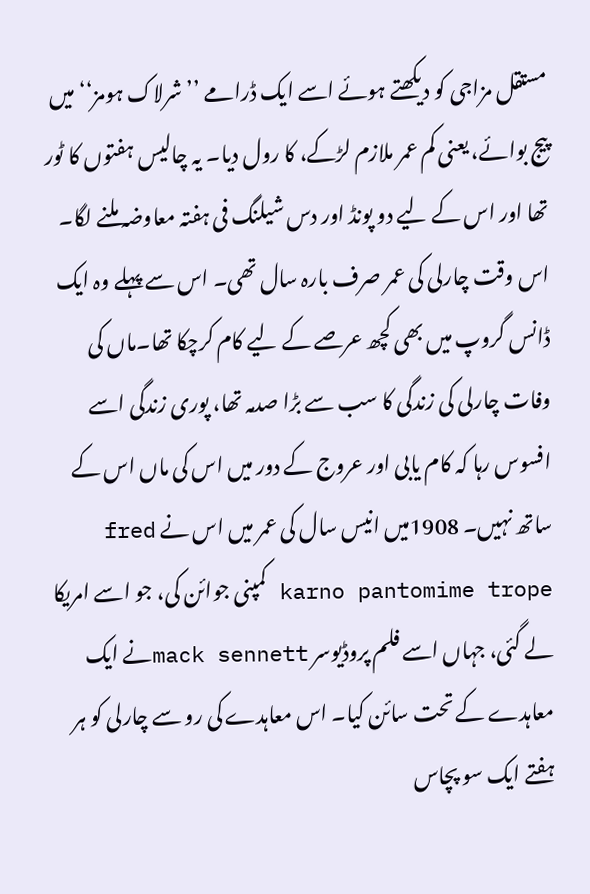مستقل مزاجی کو دیکھتے ہوئے اسے ایک ڈرامے ’’شرلاک ہومز‘‘ میں پیج بوائے، یعنی کم عمر ملازم لڑکے، کا رول دیا۔ یہ چالیس ہفتوں کا ٹور تھا اور اس کے لیے دو پونڈ اور دس شیلنگ فی ہفتہ معاوضہ ملنے لگا۔ اس وقت چارلی کی عمر صرف بارہ سال تھی۔ اس سے پہلے وہ ایک ڈانس گروپ میں بھی کچھ عرصے کے لیے کام کرچکا تھا۔ماں کی وفات چارلی کی زندگی کا سب سے بڑا صدمہ تھا، پوری زندگی اسے افسوس رہا کہ کام یابی اور عروج کے دور میں اس کی ماں اس کے ساتھ نہیں۔ 1908میں انیس سال کی عمر میں اس نے fred karno pantomime trope کمپنی جوائن کی، جو اسے امریکا لے گئی، جہاں اسے فلم پروڈیوسر mack sennettنے ایک معاہدے کے تحت سائن کیا۔ اس معاہدے کی رو سے چارلی کو ہر ہفتے ایک سو پچاس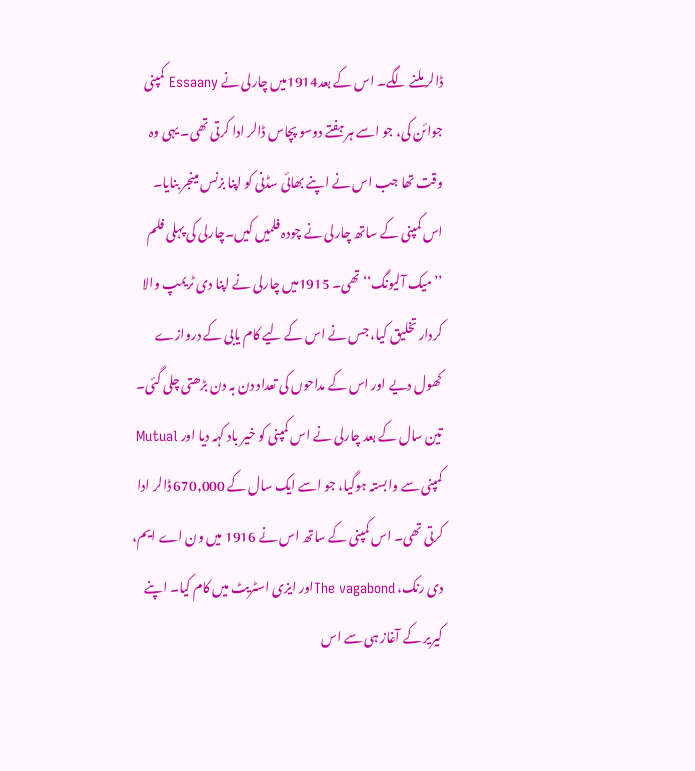ڈالر ملنے لگے۔ اس کے بعد1914میں چارلی نے Essaany کمپنی جوائن کی، جو اسے ہر ہفتے دوسو پچاس ڈالر ادا کرتی تھی۔ یہی وہ وقت تھا جب اس نے اپنے بھائی سڈنی کو اپنا بزنس مینجر بنایا۔ اس کمپنی کے ساتھ چارلی نے چودہ فلمیں کیں۔چارلی کی پہلی فلم ’’میک آلیونگ‘‘ تھی۔ 1915میں چارلی نے اپنا دی ٹریمپ والا کردار تخلیق کیا، جس نے اس کے لیے کام یابی کے دروازے کھول دیے اور اس کے مداحوں کی تعداد دن بہ دن بڑھتی چلی گئی۔ تین سال کے بعد چارلی نے اس کمپنی کو خیر باد کہہ دیا اور Mutual کمپنی سے وابستہ ہوگیا، جو اسے ایک سال کے 670,000 ڈالر ادا کرتی تھی۔ اس کمپنی کے ساتھ اس نے 1916 میں ون اے ایم، دی رنک، The vagabondاور ایزی اسٹریٹ میں کام کیا۔ اپنے کیریر کے آغاز ہی سے اس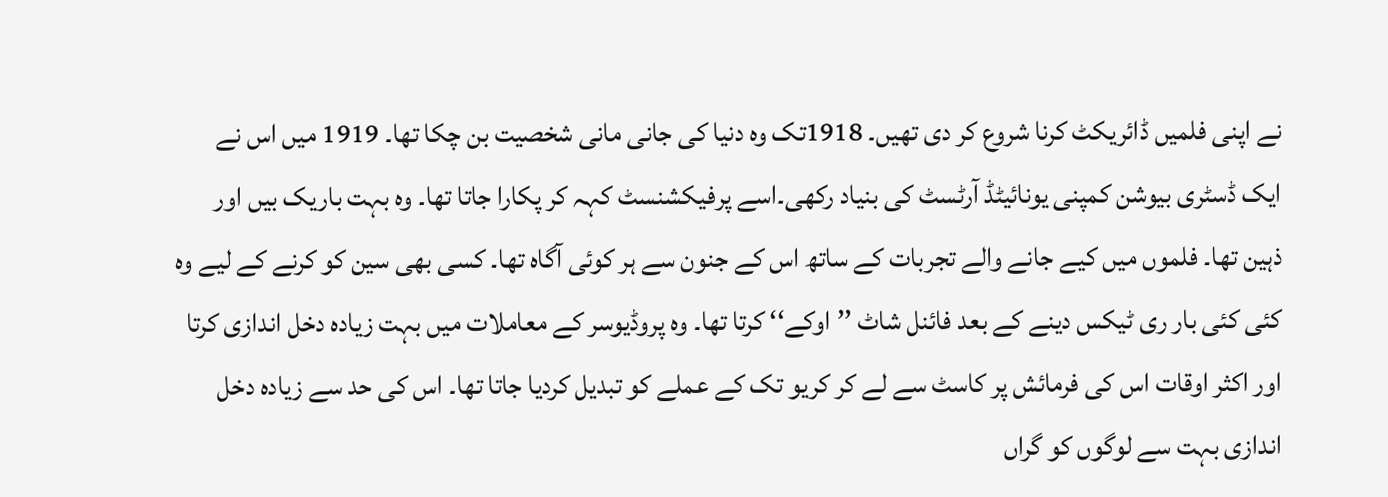نے اپنی فلمیں ڈائریکٹ کرنا شروع کر دی تھیں۔ 1918تک وہ دنیا کی جانی مانی شخصیت بن چکا تھا۔ 1919 میں اس نے ایک ڈسٹری بیوشن کمپنی یونائیٹڈ آرٹسٹ کی بنیاد رکھی۔اسے پرفیکشنسٹ کہہ کر پکارا جاتا تھا۔ وہ بہت باریک بیں اور ذہین تھا۔ فلموں میں کیے جانے والے تجربات کے ساتھ اس کے جنون سے ہر کوئی آگاہ تھا۔ کسی بھی سین کو کرنے کے لیے وہ کئی کئی بار ری ٹیکس دینے کے بعد فائنل شاٹ ’’اوکے‘‘ کرتا تھا۔ وہ پروڈیوسر کے معاملات میں بہت زیادہ دخل اندازی کرتا اور اکثر اوقات اس کی فرمائش پر کاسٹ سے لے کر کریو تک کے عملے کو تبدیل کردیا جاتا تھا۔ اس کی حد سے زیادہ دخل اندازی بہت سے لوگوں کو گراں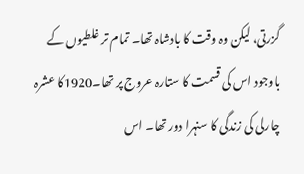گزرتی، لیکن وہ وقت کا بادشاہ تھا۔ تمام تر غلطیوں کے باوجود اس کی قسمت کا ستارہ عروج پر تھا۔1920کا عشرہ چارلی کی زندگی کا سنہرا دور تھا۔ اس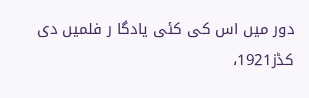دور میں اس کی کئی یادگا ر فلمیں دی کڈز1921،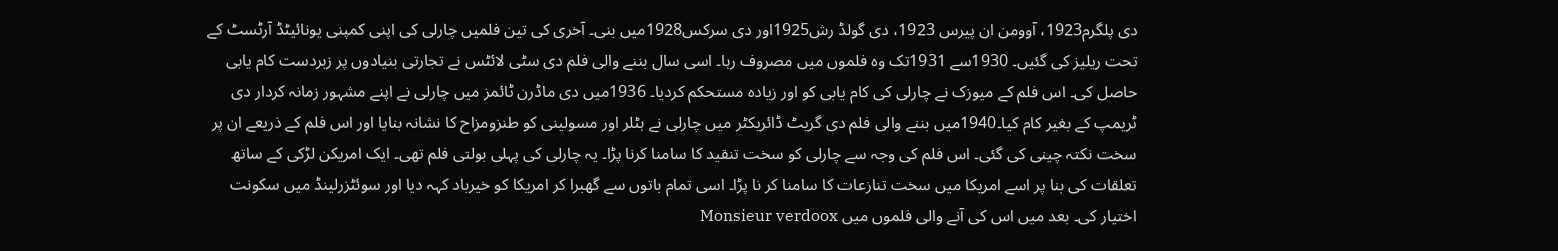دی پلگرم1923، آوومن ان پیرس 1923، دی گولڈ رش1925اور دی سرکس1928میں بنی۔ آخری کی تین فلمیں چارلی کی اپنی کمپنی یونائیٹڈ آرٹسٹ کے تحت ریلیز کی گئیں۔ 1930سے 1931تک وہ فلموں میں مصروف رہا۔ اسی سال بننے والی فلم دی سٹی لائٹس نے تجارتی بنیادوں پر زبردست کام یابی حاصل کی۔ اس فلم کے میوزک نے چارلی کی کام یابی کو اور زیادہ مستحکم کردیا۔ 1936میں دی ماڈرن ٹائمز میں چارلی نے اپنے مشہور زمانہ کردار دی ٹریمپ کے بغیر کام کیا۔1940میں بننے والی فلم دی گریٹ ڈائریکٹر میں چارلی نے ہٹلر اور مسولینی کو طنزومزاح کا نشانہ بنایا اور اس فلم کے ذریعے ان پر سخت نکتہ چینی کی گئی۔ اس فلم کی وجہ سے چارلی کو سخت تنقید کا سامنا کرنا پڑا۔ یہ چارلی کی پہلی بولتی فلم تھی۔ ایک امریکن لڑکی کے ساتھ تعلقات کی بنا پر اسے امریکا میں سخت تنازعات کا سامنا کر نا پڑا۔ اسی تمام باتوں سے گھبرا کر امریکا کو خیرباد کہہ دیا اور سوئٹزرلینڈ میں سکونت اختیار کی۔ بعد میں اس کی آنے والی فلموں میں Monsieur verdoox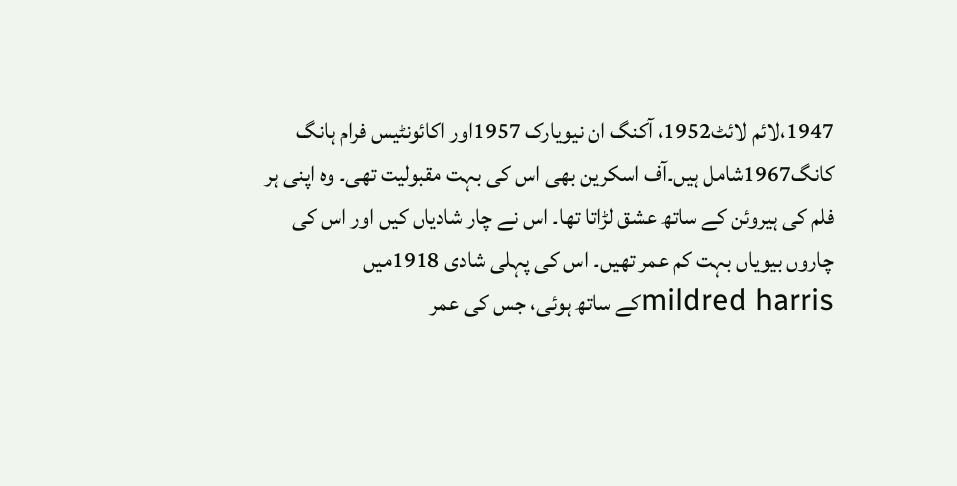1947،لائم لائٹ1952، آکنگ ان نیویارک 1957اور اکائونٹیس فرام ہانگ کانگ1967شامل ہیں۔آف اسکرین بھی اس کی بہت مقبولیت تھی۔ وہ اپنی ہر فلم کی ہیروئن کے ساتھ عشق لڑاتا تھا۔ اس نے چار شادیاں کیں اور اس کی چاروں بیویاں بہت کم عمر تھیں۔ اس کی پہلی شادی 1918میں mildred harrisکے ساتھ ہوئی، جس کی عمر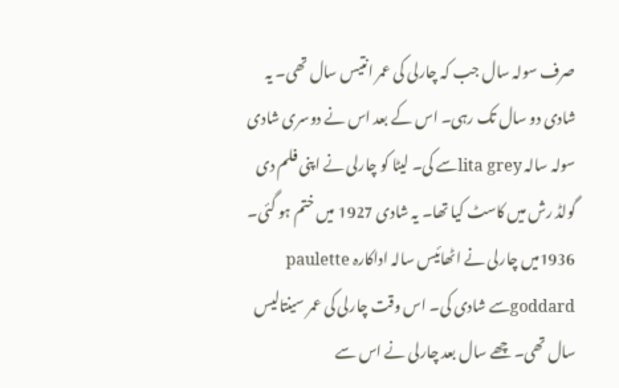صرف سولہ سال جب کہ چارلی کی عمر انتیس سال تھی۔ یہ شادی دو سال تک رہی۔ اس کے بعد اس نے دوسری شادی سولہ سالہ lita greyسے کی۔ لیٹا کو چارلی نے اپنی فلم دی گولڈ رش میں کاسٹ کیا تھا۔ یہ شادی 1927 میں ختم ہو گئی۔ 1936میں چارلی نے اٹھائیس سالہ اداکارہ paulette goddardسے شادی کی۔ اس وقت چارلی کی عمر سینتالیس سال تھی۔ چھے سال بعد چارلی نے اس سے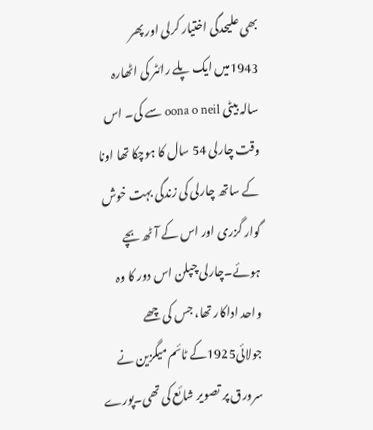بھی علیحدگی اختیار کرلی اور پھر 1943میں ایک پلے رائٹر کی اٹھارہ سالہ بیٹی oona o neil سے کی۔ اس وقت چارلی 54 سال کا ہوچکا تھا اونا کے ساتھ چارلی کی زندگی بہت خوش گوار گزری اور اس کے آٹھ بچے ہوئے۔چارلی چپلن اس دور کا وہ واحد اداکار تھا، جس کی چھے جولائی1925کے ٹائم میگزین نے سرورق پر تصویر شائع کی تھی۔پورے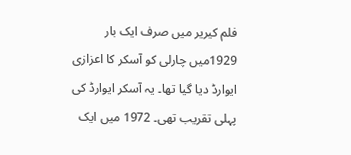فلم کیریر میں صرف ایک بار 1929میں چارلی کو آسکر کا اعزازی ایوارڈ دیا گیا تھا۔ یہ آسکر ایوارڈ کی پہلی تقریب تھی۔ 1972 میں ایک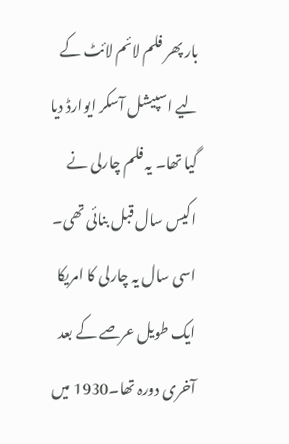بار پھر فلم لائم لائٹ کے لیے اسپیشل آسکر ایوارڈ دیا گیا تھا۔ یہ فلم چارلی نے اکیس سال قبل بنائی تھی۔ اسی سال یہ چارلی کا امریکا ایک طویل عرصے کے بعد آخری دورہ تھا۔1930 میں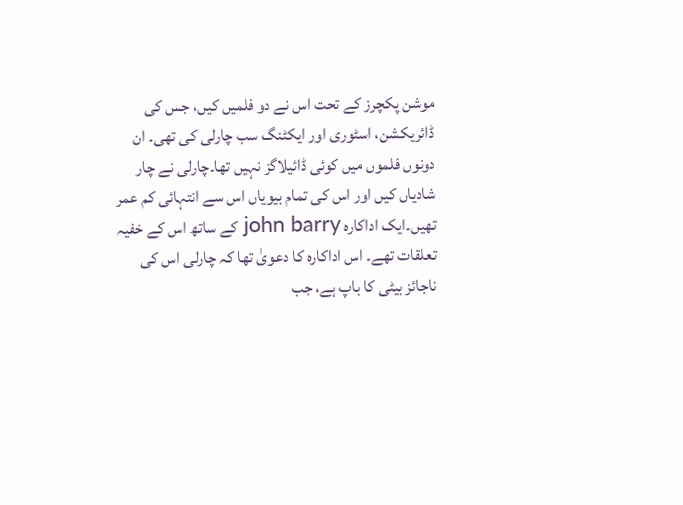موشن پکچرز کے تحت اس نے دو فلمیں کیں، جس کی ڈائریکشن، اسٹوری اور ایکٹنگ سب چارلی کی تھی۔ ان دونوں فلموں میں کوئی ڈائیلاگز نہیں تھا۔چارلی نے چار شادیاں کیں اور اس کی تمام بیویاں اس سے انتہائی کم عمر تھیں۔ایک اداکارہ john barry کے ساتھ اس کے خفیہ تعلقات تھے۔ اس اداکارہ کا دعویٰ تھا کہ چارلی اس کی ناجائز بیٹی کا باپ ہے، جب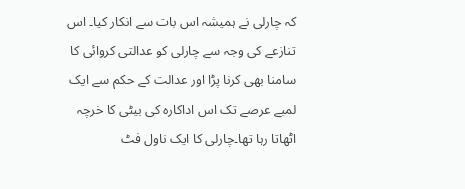کہ چارلی نے ہمیشہ اس بات سے انکار کیا۔ اس تنازعے کی وجہ سے چارلی کو عدالتی کروائی کا سامنا بھی کرنا پڑا اور عدالت کے حکم سے ایک لمبے عرصے تک اس اداکارہ کی بیٹی کا خرچہ اٹھاتا رہا تھا۔چارلی کا ایک ناول فٹ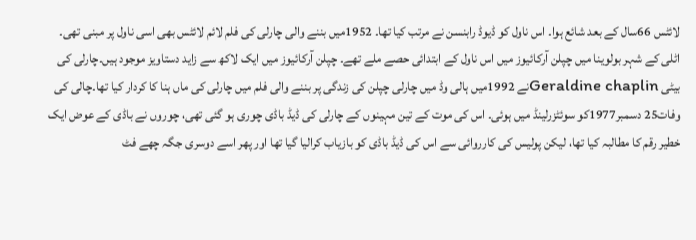لائٹس 66سال کے بعد شائع ہوا۔ اس ناول کو ڈیوڈ رابنسن نے مرتب کیا تھا۔ 1952میں بننے والی چارلی کی فلم لائم لائٹس بھی اسی ناول پر مبنی تھی۔ اٹلی کے شہر بولوینا میں چپلن آرکائیوز میں اس ناول کے ابتدائی حصے ملے تھے۔ چپلن آرکائیوز میں ایک لاکھ سے زاید دستاویز موجود ہیں۔چارلی کی بیٹی Geraldine chaplinنے 1992میں ہالی وڈ میں چارلی چپلن کی زندگی پر بننے والی فلم میں چارلی کی ماں ہنا کا کردار کیا تھا۔چالی کی وفات25 دسمبر1977کو سوئٹزرلینڈ میں ہوئی۔ اس کی موت کے تین مہینوں کے چارلی کی ڈیڈ باڈی چوری ہو گئی تھی، چوروں نے باڈی کے عوض ایک خطیر رقم کا مطالبہ کیا تھا، لیکن پولیس کی کارروائی سے اس کی ڈیڈ باڈی کو بازیاب کرالیا گیا تھا اور پھر اسے دوسری جگہ چھے فٹ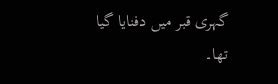گہری قبر میں دفنایا گیا تھا۔